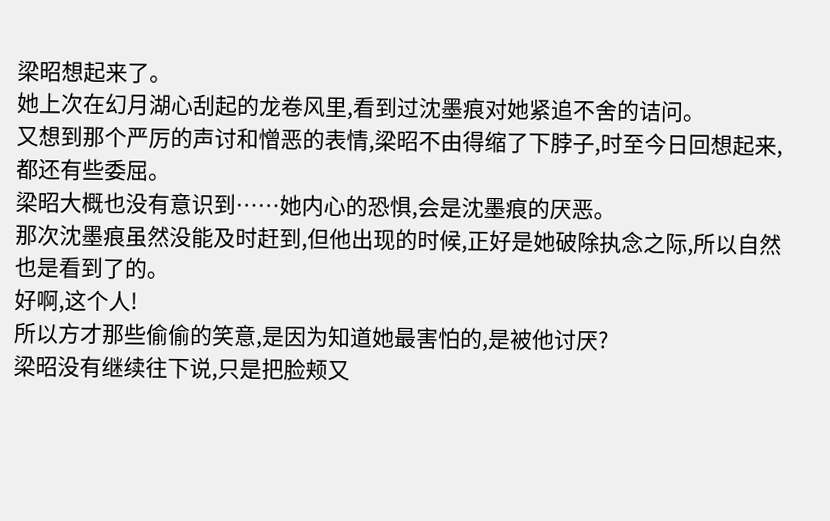梁昭想起来了。
她上次在幻月湖心刮起的龙卷风里,看到过沈墨痕对她紧追不舍的诘问。
又想到那个严厉的声讨和憎恶的表情,梁昭不由得缩了下脖子,时至今日回想起来,都还有些委屈。
梁昭大概也没有意识到……她内心的恐惧,会是沈墨痕的厌恶。
那次沈墨痕虽然没能及时赶到,但他出现的时候,正好是她破除执念之际,所以自然也是看到了的。
好啊,这个人!
所以方才那些偷偷的笑意,是因为知道她最害怕的,是被他讨厌?
梁昭没有继续往下说,只是把脸颊又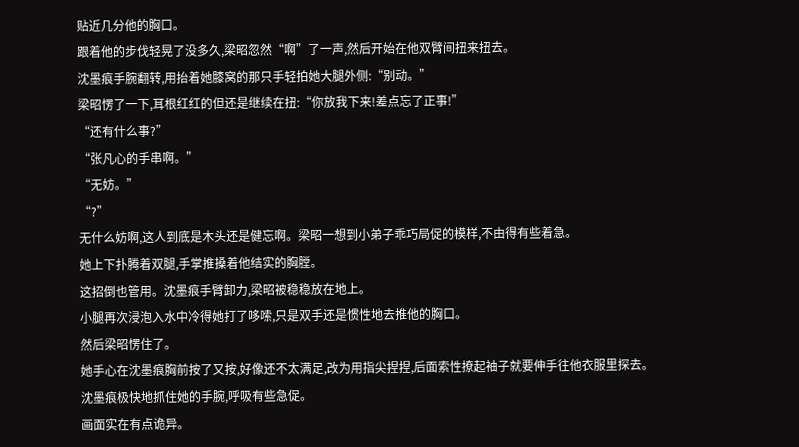贴近几分他的胸口。
跟着他的步伐轻晃了没多久,梁昭忽然“啊”了一声,然后开始在他双臂间扭来扭去。
沈墨痕手腕翻转,用抬着她膝窝的那只手轻拍她大腿外侧:“别动。”
梁昭愣了一下,耳根红红的但还是继续在扭:“你放我下来!差点忘了正事!”
“还有什么事?”
“张凡心的手串啊。”
“无妨。”
“?”
无什么妨啊,这人到底是木头还是健忘啊。梁昭一想到小弟子乖巧局促的模样,不由得有些着急。
她上下扑腾着双腿,手掌推搡着他结实的胸膛。
这招倒也管用。沈墨痕手臂卸力,梁昭被稳稳放在地上。
小腿再次浸泡入水中冷得她打了哆嗦,只是双手还是惯性地去推他的胸口。
然后梁昭愣住了。
她手心在沈墨痕胸前按了又按,好像还不太满足,改为用指尖捏捏,后面索性撩起袖子就要伸手往他衣服里探去。
沈墨痕极快地抓住她的手腕,呼吸有些急促。
画面实在有点诡异。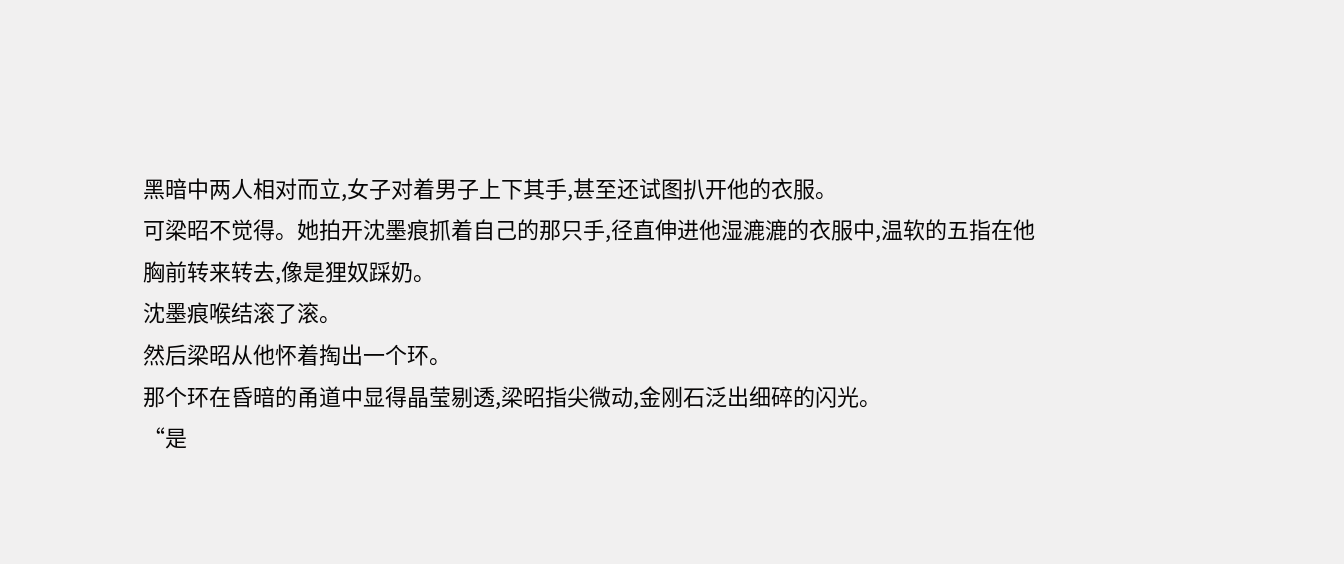黑暗中两人相对而立,女子对着男子上下其手,甚至还试图扒开他的衣服。
可梁昭不觉得。她拍开沈墨痕抓着自己的那只手,径直伸进他湿漉漉的衣服中,温软的五指在他胸前转来转去,像是狸奴踩奶。
沈墨痕喉结滚了滚。
然后梁昭从他怀着掏出一个环。
那个环在昏暗的甬道中显得晶莹剔透,梁昭指尖微动,金刚石泛出细碎的闪光。
“是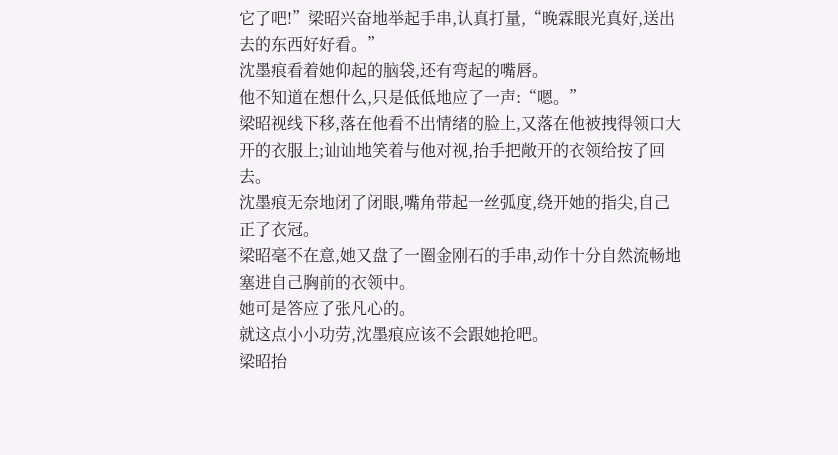它了吧!”梁昭兴奋地举起手串,认真打量,“晚霖眼光真好,送出去的东西好好看。”
沈墨痕看着她仰起的脑袋,还有弯起的嘴唇。
他不知道在想什么,只是低低地应了一声:“嗯。”
梁昭视线下移,落在他看不出情绪的脸上,又落在他被拽得领口大开的衣服上;讪讪地笑着与他对视,抬手把敞开的衣领给按了回去。
沈墨痕无奈地闭了闭眼,嘴角带起一丝弧度,绕开她的指尖,自己正了衣冠。
梁昭毫不在意,她又盘了一圈金刚石的手串,动作十分自然流畅地塞进自己胸前的衣领中。
她可是答应了张凡心的。
就这点小小功劳,沈墨痕应该不会跟她抢吧。
梁昭抬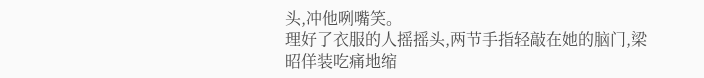头,冲他咧嘴笑。
理好了衣服的人摇摇头,两节手指轻敲在她的脑门,梁昭佯装吃痛地缩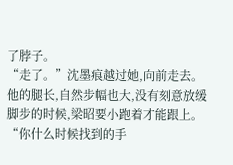了脖子。
“走了。”沈墨痕越过她,向前走去。
他的腿长,自然步幅也大,没有刻意放缓脚步的时候,梁昭要小跑着才能跟上。
“你什么时候找到的手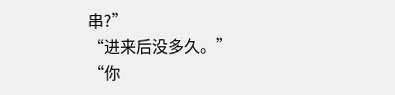串?”
“进来后没多久。”
“你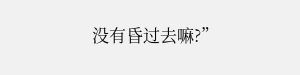没有昏过去嘛?”